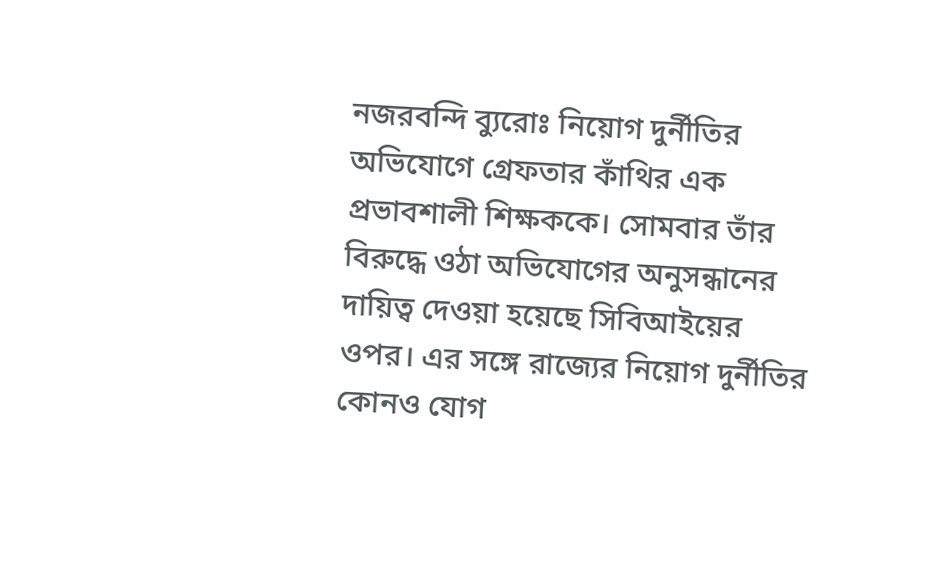নজরবন্দি ব্যুরোঃ নিয়োগ দুর্নীতির অভিযোগে গ্রেফতার কাঁথির এক প্রভাবশালী শিক্ষককে। সোমবার তাঁর বিরুদ্ধে ওঠা অভিযোগের অনুসন্ধানের দায়িত্ব দেওয়া হয়েছে সিবিআইয়ের ওপর। এর সঙ্গে রাজ্যের নিয়োগ দুর্নীতির কোনও যোগ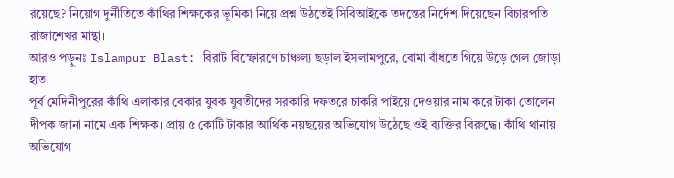রয়েছে? নিয়োগ দুর্নীতিতে কাঁথির শিক্ষকের ভূমিকা নিয়ে প্রশ্ন উঠতেই সিবিআইকে তদন্তের নির্দেশ দিয়েছেন বিচারপতি রাজাশেখর মান্থা।
আরও পড়ুনঃ Islampur Blast: বিরাট বিস্ফোরণে চাঞ্চল্য ছড়াল ইসলামপুরে, বোমা বাঁধতে গিয়ে উড়ে গেল জোড়া হাত
পূর্ব মেদিনীপুরের কাঁথি এলাকার বেকার যুবক যুবতীদের সরকারি দফতরে চাকরি পাইয়ে দেওয়ার নাম করে টাকা তোলেন দীপক জানা নামে এক শিক্ষক। প্রায় ৫ কোটি টাকার আর্থিক নয়ছয়ের অভিযোগ উঠেছে ওই ব্যক্তির বিরুদ্ধে। কাঁথি থানায় অভিযোগ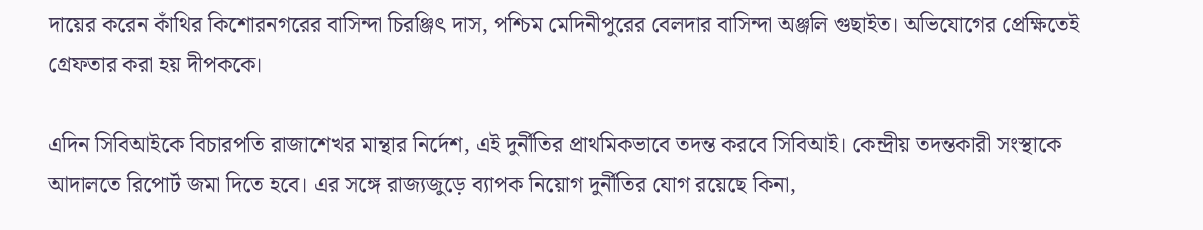দায়ের করেন কাঁথির কিশোরনগরের বাসিন্দা চিরঞ্জিৎ দাস, পশ্চিম মেদিনীপুরের বেলদার বাসিন্দা অঞ্জলি গুছাইত। অভিযোগের প্রেক্ষিতেই গ্রেফতার করা হয় দীপককে।

এদিন সিবিআইকে বিচারপতি রাজাশেখর মান্থার নির্দেশ, এই দুর্নীতির প্রাথমিকভাবে তদন্ত করবে সিবিআই। কেন্দ্রীয় তদন্তকারী সংস্থাকে আদালতে রিপোর্ট জমা দিতে হবে। এর সঙ্গে রাজ্যজুড়ে ব্যাপক নিয়োগ দুর্নীতির যোগ রয়েছে কিনা,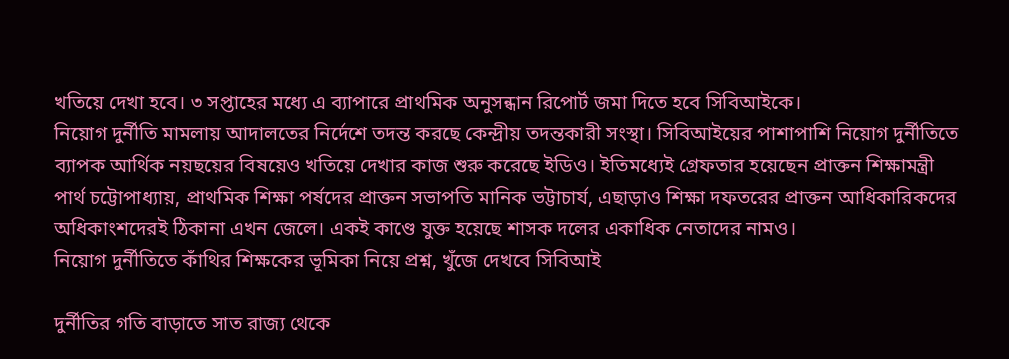খতিয়ে দেখা হবে। ৩ সপ্তাহের মধ্যে এ ব্যাপারে প্রাথমিক অনুসন্ধান রিপোর্ট জমা দিতে হবে সিবিআইকে।
নিয়োগ দুর্নীতি মামলায় আদালতের নির্দেশে তদন্ত করছে কেন্দ্রীয় তদন্তকারী সংস্থা। সিবিআইয়ের পাশাপাশি নিয়োগ দুর্নীতিতে ব্যাপক আর্থিক নয়ছয়ের বিষয়েও খতিয়ে দেখার কাজ শুরু করেছে ইডিও। ইতিমধ্যেই গ্রেফতার হয়েছেন প্রাক্তন শিক্ষামন্ত্রী পার্থ চট্টোপাধ্যায়, প্রাথমিক শিক্ষা পর্ষদের প্রাক্তন সভাপতি মানিক ভট্টাচার্য, এছাড়াও শিক্ষা দফতরের প্রাক্তন আধিকারিকদের অধিকাংশদেরই ঠিকানা এখন জেলে। একই কাণ্ডে যুক্ত হয়েছে শাসক দলের একাধিক নেতাদের নামও।
নিয়োগ দুর্নীতিতে কাঁথির শিক্ষকের ভূমিকা নিয়ে প্রশ্ন, খুঁজে দেখবে সিবিআই

দুর্নীতির গতি বাড়াতে সাত রাজ্য থেকে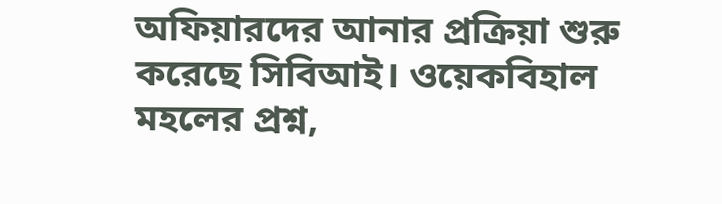অফিয়ারদের আনার প্রক্রিয়া শুরু করেছে সিবিআই। ওয়েকবিহাল মহলের প্রশ্ন,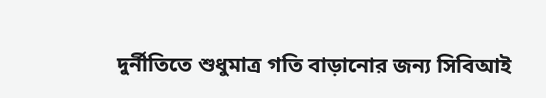দুর্নীতিতে শুধুমাত্র গতি বাড়ানোর জন্য সিবিআই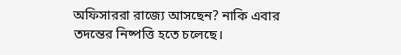অফিসাররা রাজ্যে আসছেন? নাকি এবার তদন্তের নিষ্পত্তি হতে চলেছে।